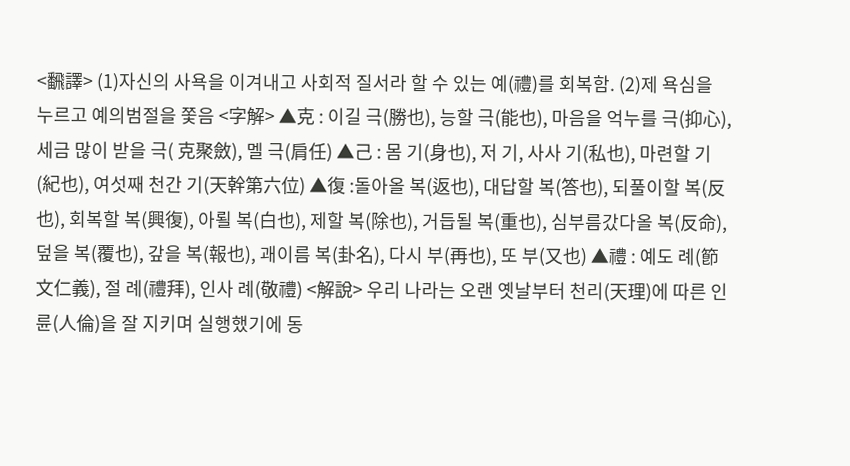<飜譯> (1)자신의 사욕을 이겨내고 사회적 질서라 할 수 있는 예(禮)를 회복함. (2)제 욕심을 누르고 예의범절을 쫓음 <字解> ▲克 : 이길 극(勝也), 능할 극(能也), 마음을 억누를 극(抑心), 세금 많이 받을 극( 克聚斂), 멜 극(肩任) ▲己 : 몸 기(身也), 저 기, 사사 기(私也), 마련할 기(紀也), 여섯째 천간 기(天幹第六位) ▲復 :돌아올 복(返也), 대답할 복(答也), 되풀이할 복(反也), 회복할 복(興復), 아뢸 복(白也), 제할 복(除也), 거듭될 복(重也), 심부름갔다올 복(反命), 덮을 복(覆也), 갚을 복(報也), 괘이름 복(卦名), 다시 부(再也), 또 부(又也) ▲禮 : 예도 례(節文仁義), 절 례(禮拜), 인사 례(敬禮) <解說> 우리 나라는 오랜 옛날부터 천리(天理)에 따른 인륜(人倫)을 잘 지키며 실행했기에 동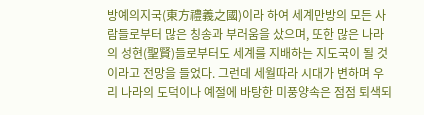방예의지국(東方禮義之國)이라 하여 세계만방의 모든 사람들로부터 많은 칭송과 부러움을 샀으며, 또한 많은 나라의 성현(聖賢)들로부터도 세계를 지배하는 지도국이 될 것이라고 전망을 들었다. 그런데 세월따라 시대가 변하며 우리 나라의 도덕이나 예절에 바탕한 미풍양속은 점점 퇴색되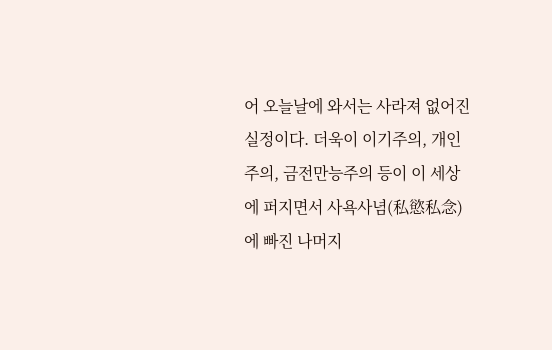어 오늘날에 와서는 사라져 없어진 실정이다. 더욱이 이기주의, 개인주의, 금전만능주의 등이 이 세상에 퍼지면서 사욕사념(私慾私念)에 빠진 나머지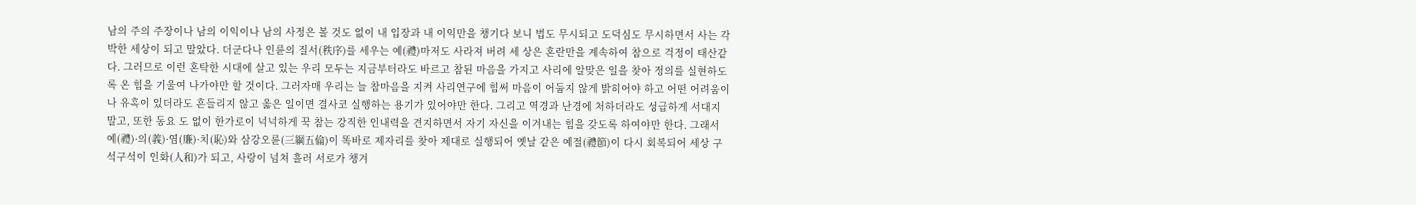남의 주의 주장이나 남의 이익이나 남의 사정은 볼 것도 없이 내 입장과 내 이익만을 챙기다 보니 법도 무시되고 도덕심도 무시하면서 사는 각박한 세상이 되고 말았다. 더군다나 인륜의 질서(秩序)를 세우는 예(禮)마저도 사라져 버려 세 상은 혼란만을 계속하여 참으로 걱정이 태산같다. 그러므로 이런 혼탁한 시대에 살고 있는 우리 모두는 지금부터라도 바르고 참된 마음을 가지고 사리에 알맞은 일을 찾아 정의를 실현하도록 온 힘을 기울여 나가야만 할 것이다. 그러자매 우리는 늘 참마음을 지켜 사리연구에 힘써 마음이 어둡지 않게 밝히어야 하고 어떤 어려움이나 유혹이 있더라도 흔들리지 않고 옳은 일이면 결사코 실행하는 용기가 있어야만 한다. 그리고 역경과 난경에 처하더라도 성급하게 서대지 말고, 또한 동요 도 없이 한가로이 넉넉하게 꾹 참는 강직한 인내력을 견지하면서 자기 자신을 이겨내는 힘을 갖도록 하여야만 한다. 그래서 예(禮)·의(義)·염(廉)·치(恥)와 삼강오륜(三綱五倫)이 똑바로 제자리를 찾아 제대로 실행되어 옛날 같은 예절(禮節)이 다시 회복되어 세상 구석구석이 인화(人和)가 되고, 사랑이 넘쳐 흘러 서로가 챙겨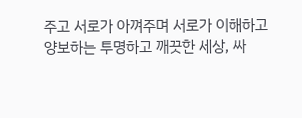주고 서로가 아껴주며 서로가 이해하고 양보하는 투명하고 깨끗한 세상, 싸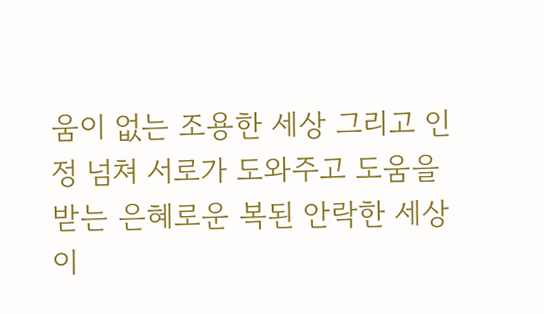움이 없는 조용한 세상 그리고 인정 넘쳐 서로가 도와주고 도움을 받는 은혜로운 복된 안락한 세상이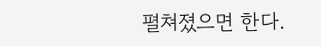펼쳐졌으면 한다.